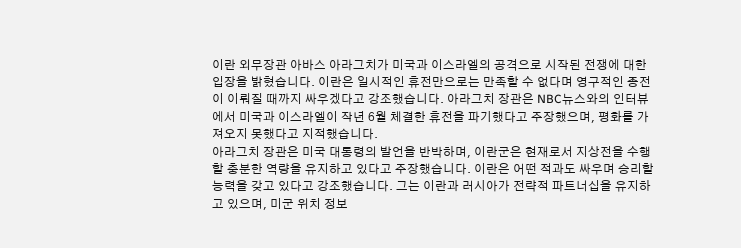이란 외무장관 아바스 아라그치가 미국과 이스라엘의 공격으로 시작된 전쟁에 대한 입장을 밝혔습니다. 이란은 일시적인 휴전만으로는 만족할 수 없다며 영구적인 종전이 이뤄질 때까지 싸우겠다고 강조했습니다. 아라그치 장관은 NBC뉴스와의 인터뷰에서 미국과 이스라엘이 작년 6월 체결한 휴전을 파기했다고 주장했으며, 평화를 가져오지 못했다고 지적했습니다.
아라그치 장관은 미국 대통령의 발언을 반박하며, 이란군은 현재로서 지상전을 수행할 충분한 역량을 유지하고 있다고 주장했습니다. 이란은 어떤 적과도 싸우며 승리할 능력을 갖고 있다고 강조했습니다. 그는 이란과 러시아가 전략적 파트너십을 유지하고 있으며, 미군 위치 정보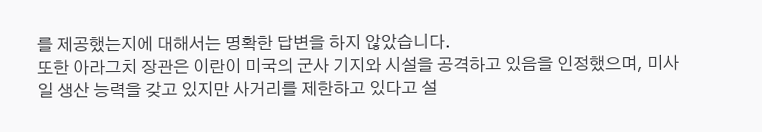를 제공했는지에 대해서는 명확한 답변을 하지 않았습니다.
또한 아라그치 장관은 이란이 미국의 군사 기지와 시설을 공격하고 있음을 인정했으며, 미사일 생산 능력을 갖고 있지만 사거리를 제한하고 있다고 설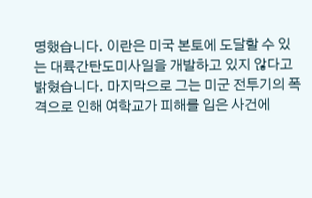명했습니다. 이란은 미국 본토에 도달할 수 있는 대륙간탄도미사일을 개발하고 있지 않다고 밝혔습니다. 마지막으로 그는 미군 전투기의 폭격으로 인해 여학교가 피해를 입은 사건에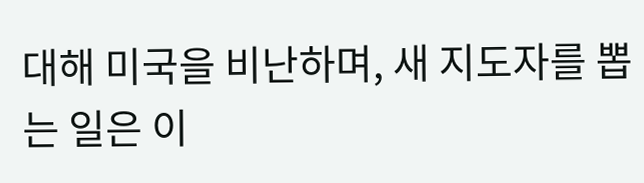대해 미국을 비난하며, 새 지도자를 뽑는 일은 이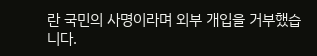란 국민의 사명이라며 외부 개입을 거부했습니다.